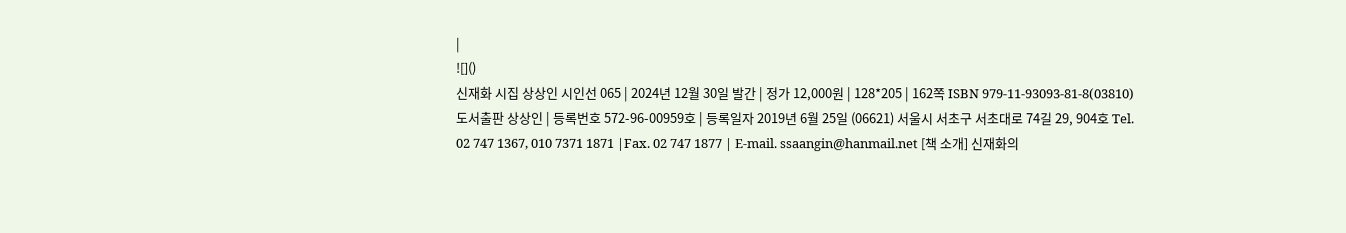|
![]()
신재화 시집 상상인 시인선 065 | 2024년 12월 30일 발간 | 정가 12,000원 | 128*205 | 162쪽 ISBN 979-11-93093-81-8(03810) 도서출판 상상인 | 등록번호 572-96-00959호 | 등록일자 2019년 6월 25일 (06621) 서울시 서초구 서초대로 74길 29, 904호 Tel. 02 747 1367, 010 7371 1871 |Fax. 02 747 1877 | E-mail. ssaangin@hanmail.net [책 소개] 신재화의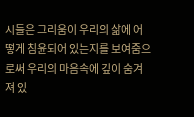시들은 그리움이 우리의 삶에 어떻게 침윤되어 있는지를 보여줌으로써 우리의 마음속에 깊이 숨겨져 있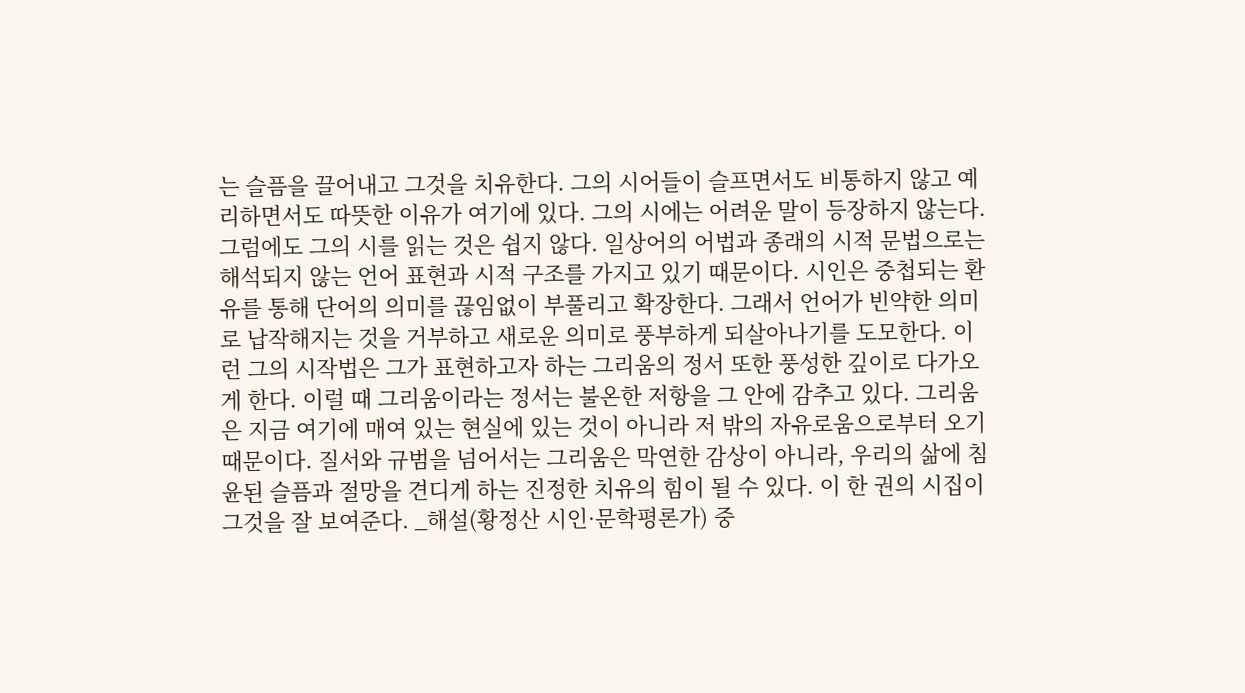는 슬픔을 끌어내고 그것을 치유한다. 그의 시어들이 슬프면서도 비통하지 않고 예리하면서도 따뜻한 이유가 여기에 있다. 그의 시에는 어려운 말이 등장하지 않는다. 그럼에도 그의 시를 읽는 것은 쉽지 않다. 일상어의 어법과 종래의 시적 문법으로는 해석되지 않는 언어 표현과 시적 구조를 가지고 있기 때문이다. 시인은 중첩되는 환유를 통해 단어의 의미를 끊임없이 부풀리고 확장한다. 그래서 언어가 빈약한 의미로 납작해지는 것을 거부하고 새로운 의미로 풍부하게 되살아나기를 도모한다. 이런 그의 시작법은 그가 표현하고자 하는 그리움의 정서 또한 풍성한 깊이로 다가오게 한다. 이럴 때 그리움이라는 정서는 불온한 저항을 그 안에 감추고 있다. 그리움은 지금 여기에 매여 있는 현실에 있는 것이 아니라 저 밖의 자유로움으로부터 오기 때문이다. 질서와 규범을 넘어서는 그리움은 막연한 감상이 아니라, 우리의 삶에 침윤된 슬픔과 절망을 견디게 하는 진정한 치유의 힘이 될 수 있다. 이 한 권의 시집이 그것을 잘 보여준다. _해설(황정산 시인·문학평론가) 중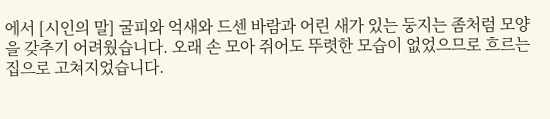에서 [시인의 말] 굴피와 억새와 드센 바람과 어린 새가 있는 둥지는 좀처럼 모양을 갖추기 어려웠습니다. 오래 손 모아 쥐어도 뚜렷한 모습이 없었으므로 흐르는 집으로 고쳐지었습니다.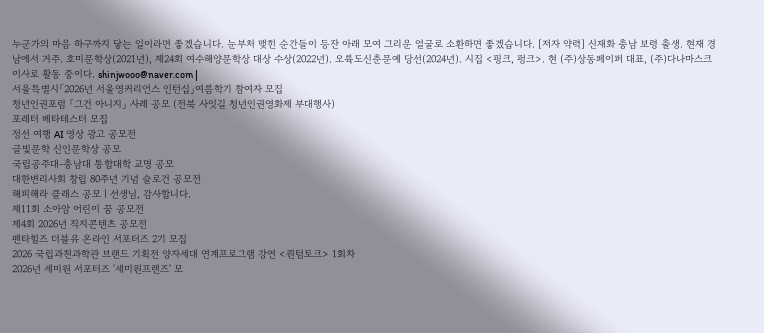누군가의 마음 하구까지 닿는 일이라면 좋겠습니다. 눈부처 맺힌 순간들이 등잔 아래 모여 그리운 얼굴로 소환하면 좋겠습니다. [저자 약력] 신재화 충남 보령 출생. 현재 경남에서 거주. 호미문학상(2021년), 제24회 여수해양문학상 대상 수상(2022년). 오륙도신춘문예 당선(2024년). 시집 <핑크, 펑크>. 현 (주)상동페이퍼 대표, (주)다나마스크 이사로 활동 중이다. shinjwooo@naver.com |
서울특별시「2026년 서울영커리언스 인턴십」여름학기 참여자 모집
청년인권포럼 「그건 아니지」 사례 공모 (전북 사잇길 청년인권영화제 부대행사)
포레터 베타테스터 모집
정선 여행 AI 영상 광고 공모전
글빛문학 신인문학상 공모
국립공주대-충남대 통합대학 교명 공모
대한변리사회 창립 80주년 기념 슬로건 공모전
해피해라 클래스 공모ㅣ선생님, 감사합니다.
제11회 소아암 어린이 꿈 공모전
제4회 2026년 직지콘텐츠 공모전
펜타힐즈 더블유 온라인 서포터즈 2기 모집
2026 국립과천과학관 브랜드 기획전 양자세대 연계프로그램 강연 <퀀텀토크> 1회차
2026년 세미원 서포터즈 '세미원프렌즈' 모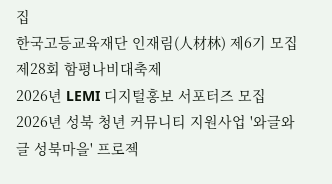집
한국고등교육재단 인재림(人材林) 제6기 모집
제28회 함평나비대축제
2026년 LEMI 디지털홍보 서포터즈 모집
2026년 성북 청년 커뮤니티 지원사업 '와글와글 성북마을' 프로젝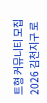트형 커뮤니티 모집
2026 김천지구 로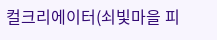컬크리에이터(쇠빛마을 피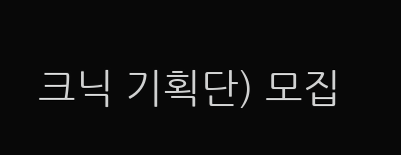크닉 기획단) 모집